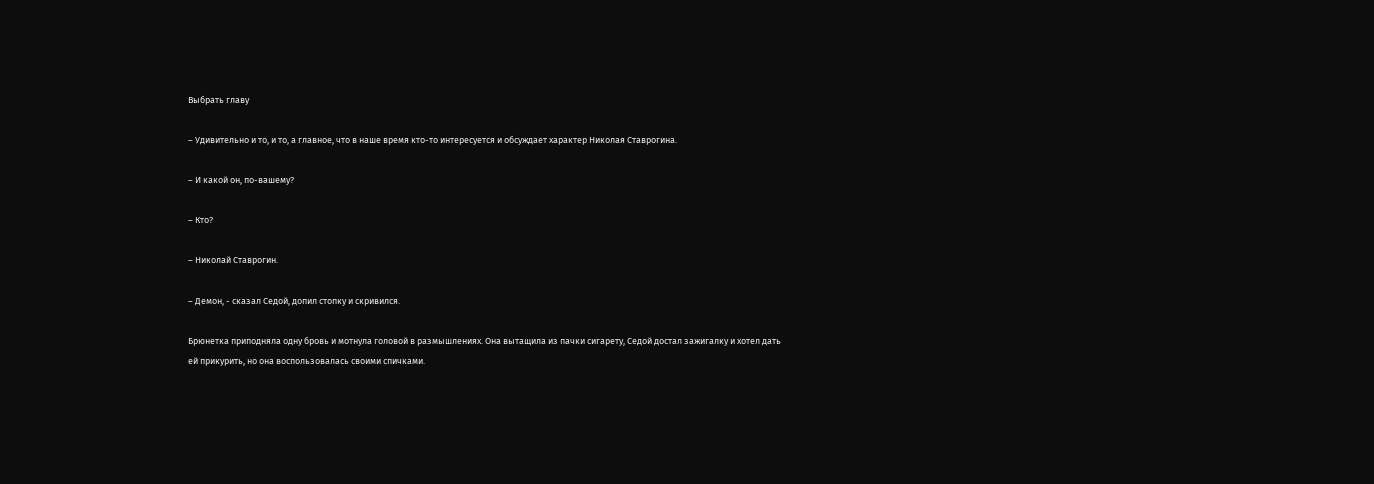Выбрать главу

– Удивительно и то, и то, а главное, что в наше время кто-то интересуется и обсуждает характер Николая Ставрогина.

– И какой он, по-вашему?

– Кто?

– Николай Ставрогин.

– Демон, - сказал Седой, допил стопку и скривился.

Брюнетка приподняла одну бровь и мотнула головой в размышлениях. Она вытащила из пачки сигарету, Седой достал зажигалку и хотел дать ей прикурить, но она воспользовалась своими спичками.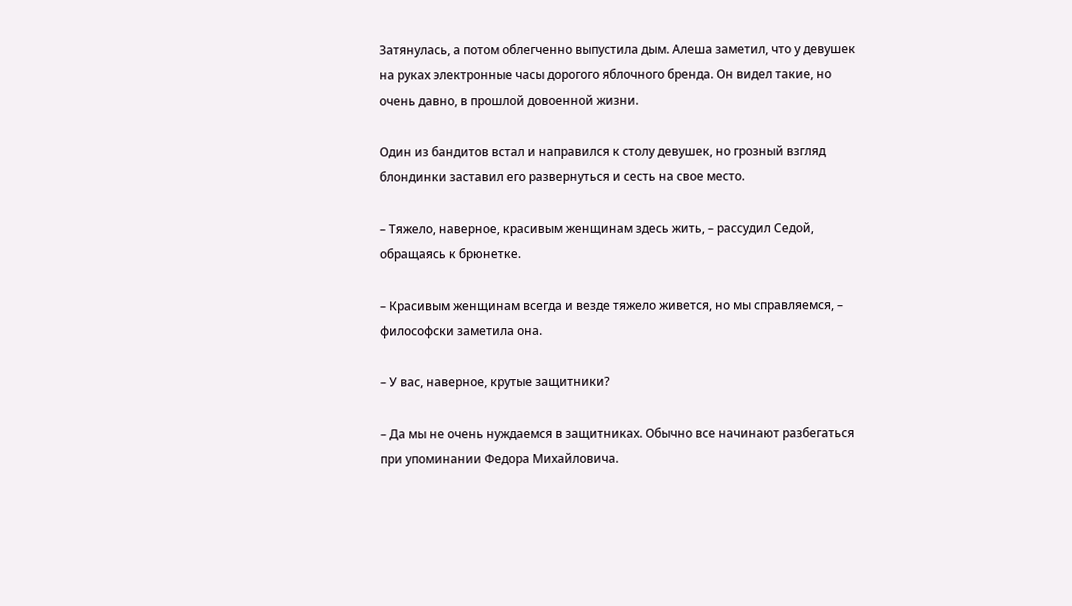Затянулась, а потом облегченно выпустила дым. Алеша заметил, что у девушек на руках электронные часы дорогого яблочного бренда. Он видел такие, но очень давно, в прошлой довоенной жизни.

Один из бандитов встал и направился к столу девушек, но грозный взгляд блондинки заставил его развернуться и сесть на свое место.

– Тяжело, наверное, красивым женщинам здесь жить, – рассудил Седой, обращаясь к брюнетке.

– Красивым женщинам всегда и везде тяжело живется, но мы справляемся, – философски заметила она.

– У вас, наверное, крутые защитники?

– Да мы не очень нуждаемся в защитниках. Обычно все начинают разбегаться при упоминании Федора Михайловича.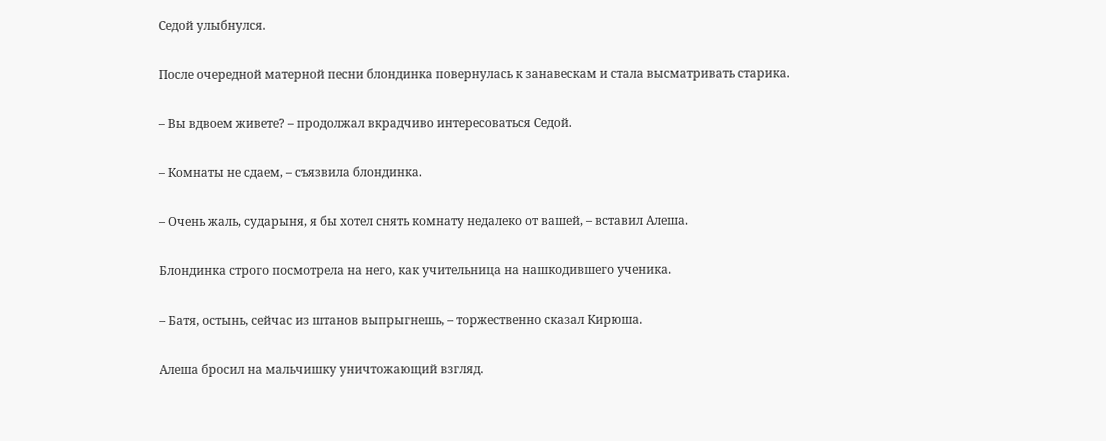Седой улыбнулся.

После очередной матерной песни блондинка повернулась к занавескам и стала высматривать старика.

– Вы вдвоем живете? – продолжал вкрадчиво интересоваться Седой.

– Комнаты не сдаем, – съязвила блондинка.

– Очень жаль, сударыня, я бы хотел снять комнату недалеко от вашей, – вставил Алеша.

Блондинка строго посмотрела на него, как учительница на нашкодившего ученика.

– Батя, остынь, сейчас из штанов выпрыгнешь, – торжественно сказал Кирюша.

Алеша бросил на мальчишку уничтожающий взгляд.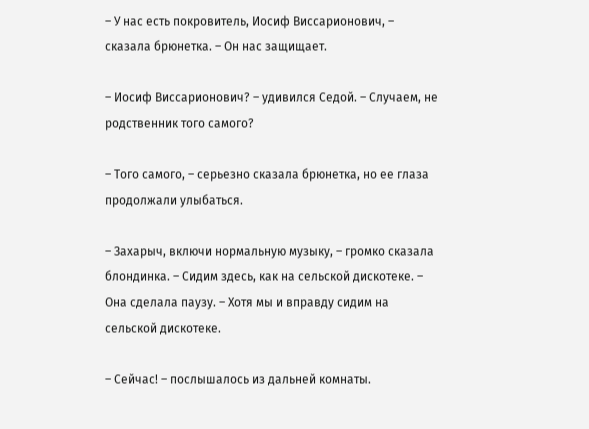– У нас есть покровитель, Иосиф Виссарионович, – сказала брюнетка. – Он нас защищает.

– Иосиф Виссарионович? – удивился Седой. – Случаем, не родственник того самого?

– Того самого, – серьезно сказала брюнетка, но ее глаза продолжали улыбаться.

– Захарыч, включи нормальную музыку, – громко сказала блондинка. – Сидим здесь, как на сельской дискотеке. – Она сделала паузу. – Хотя мы и вправду сидим на сельской дискотеке.

– Сейчас! – послышалось из дальней комнаты.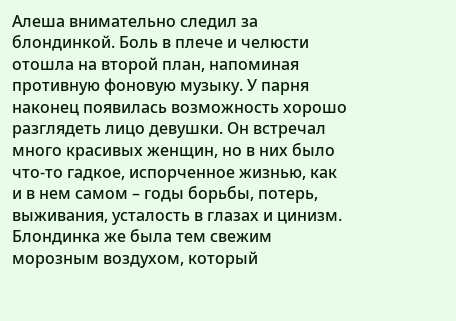Алеша внимательно следил за блондинкой. Боль в плече и челюсти отошла на второй план, напоминая противную фоновую музыку. У парня наконец появилась возможность хорошо разглядеть лицо девушки. Он встречал много красивых женщин, но в них было что-то гадкое, испорченное жизнью, как и в нем самом – годы борьбы, потерь, выживания, усталость в глазах и цинизм. Блондинка же была тем свежим морозным воздухом, который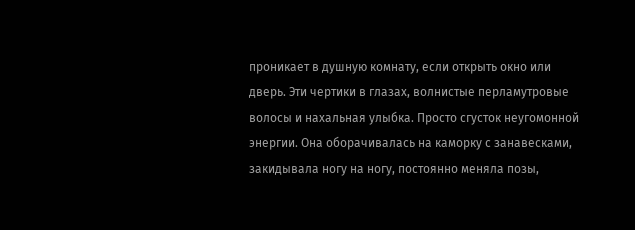проникает в душную комнату, если открыть окно или дверь. Эти чертики в глазах, волнистые перламутровые волосы и нахальная улыбка. Просто сгусток неугомонной энергии. Она оборачивалась на каморку с занавесками, закидывала ногу на ногу, постоянно меняла позы,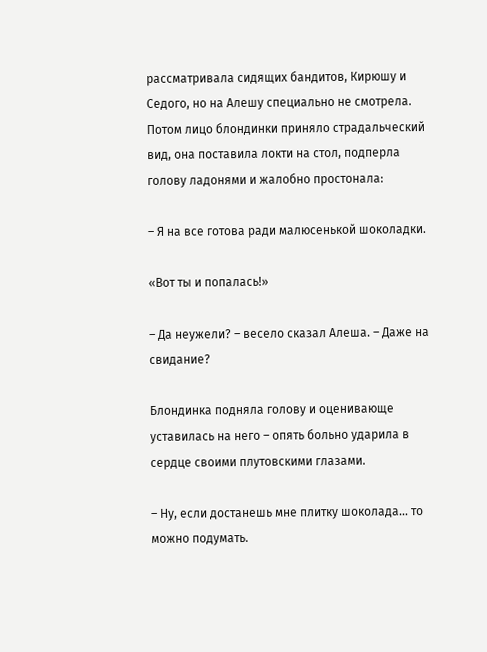рассматривала сидящих бандитов, Кирюшу и Седого, но на Алешу специально не смотрела. Потом лицо блондинки приняло страдальческий вид, она поставила локти на стол, подперла голову ладонями и жалобно простонала:

– Я на все готова ради малюсенькой шоколадки.

«Вот ты и попалась!»

– Да неужели? – весело сказал Алеша. – Даже на свидание?

Блондинка подняла голову и оценивающе уставилась на него – опять больно ударила в сердце своими плутовскими глазами.

– Ну, если достанешь мне плитку шоколада… то можно подумать.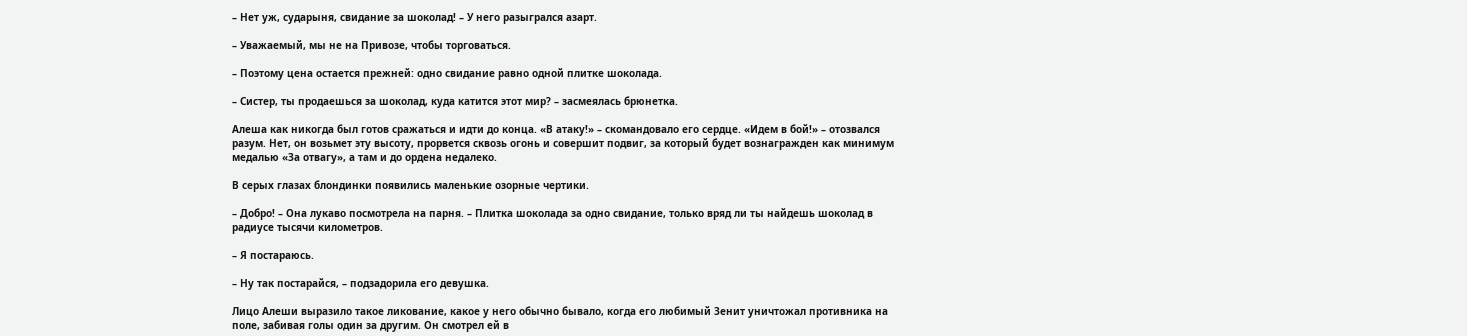– Нет уж, сударыня, свидание за шоколад! – У него разыгрался азарт.

– Уважаемый, мы не на Привозе, чтобы торговаться.

– Поэтому цена остается прежней: одно свидание равно одной плитке шоколада.

– Систер, ты продаешься за шоколад, куда катится этот мир? – засмеялась брюнетка.

Алеша как никогда был готов сражаться и идти до конца. «В атаку!» – скомандовало его сердце. «Идем в бой!» – отозвался разум. Нет, он возьмет эту высоту, прорвется сквозь огонь и совершит подвиг, за который будет вознагражден как минимум медалью «За отвагу», а там и до ордена недалеко.

В серых глазах блондинки появились маленькие озорные чертики.

– Добро! – Она лукаво посмотрела на парня. – Плитка шоколада за одно свидание, только вряд ли ты найдешь шоколад в радиусе тысячи километров.

– Я постараюсь.

– Ну так постарайся, – подзадорила его девушка.

Лицо Алеши выразило такое ликование, какое у него обычно бывало, когда его любимый Зенит уничтожал противника на поле, забивая голы один за другим. Он смотрел ей в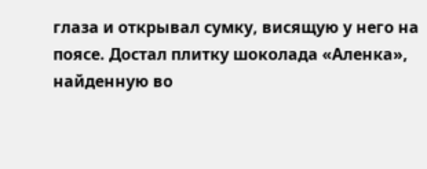глаза и открывал сумку, висящую у него на поясе. Достал плитку шоколада «Аленка», найденную во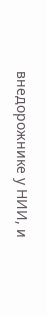внедорожнике у НИИ, и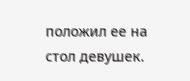положил ее на стол девушек.